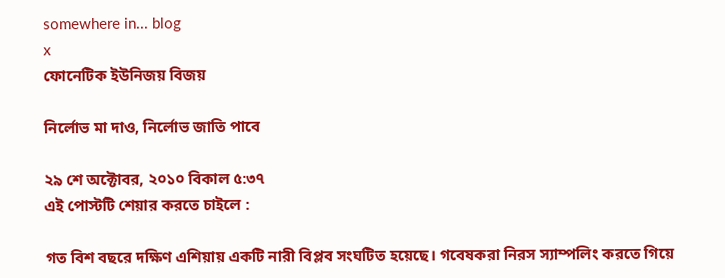somewhere in... blog
x
ফোনেটিক ইউনিজয় বিজয়

নির্লোভ মা দাও, নির্লোভ জাতি পাবে

২৯ শে অক্টোবর, ২০১০ বিকাল ৫:৩৭
এই পোস্টটি শেয়ার করতে চাইলে :

গত বিশ বছরে দক্ষিণ এশিয়ায় একটি নারী বিপ্লব সংঘটিত হয়েছে। গবেষকরা নিরস স্যাম্পলিং করতে গিয়ে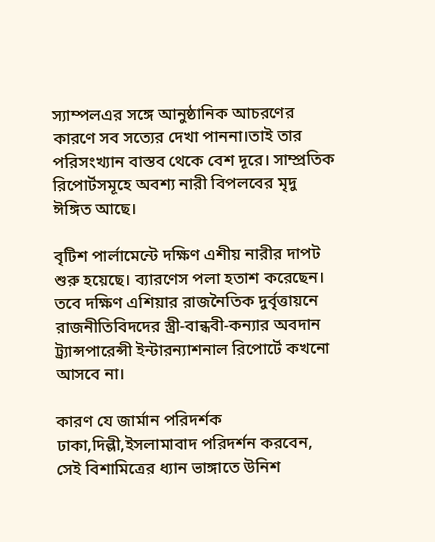স্যাম্পলএর সঙ্গে আনুষ্ঠানিক আচরণের কারণে সব সত্যের দেখা পাননা।তাই তার পরিসংখ্যান বাস্তব থেকে বেশ দূরে। সাম্প্রতিক রিপোর্টসমূহে অবশ্য নারী বিপলবের মৃদু ঈঙ্গিত আছে।

বৃটিশ পার্লামেন্টে দক্ষিণ এশীয় নারীর দাপট শুরু হয়েছে। ব্যারণেস পলা হতাশ করেছেন। তবে দক্ষিণ এশিয়ার রাজনৈতিক দুর্বৃত্তায়নে রাজনীতিবিদদের স্ত্রী-বান্ধবী-কন্যার অবদান ট্র্যান্সপারেন্সী ইন্টারন্যাশনাল রিপোর্টে কখনো আসবে না।

কারণ যে জার্মান পরিদর্শক ঢাকা,দিল্লী,ইসলামাবাদ পরিদর্শন করবেন, সেই বিশামিত্রের ধ্যান ভাঙ্গাতে উনিশ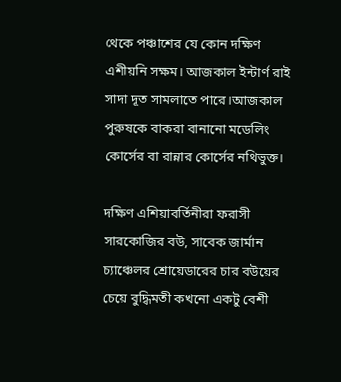থেকে পঞ্চাশের যে কোন দক্ষিণ এশীয়নি সক্ষম। আজকাল ইন্টার্ণ রাই সাদা দূত সামলাতে পারে।আজকাল পুরুষকে বাকরা বানানো মডেলিং কোর্সের বা রান্নার কোর্সের নথিভুক্ত।

দক্ষিণ এশিয়াবর্তিনীরা ফরাসী সারকোজির বউ, সাবেক জার্মান চ্যাঞ্চেলর শ্রোয়েডারের চার বউয়ের চেয়ে বুদ্ধিমতী কখনো একটু বেশী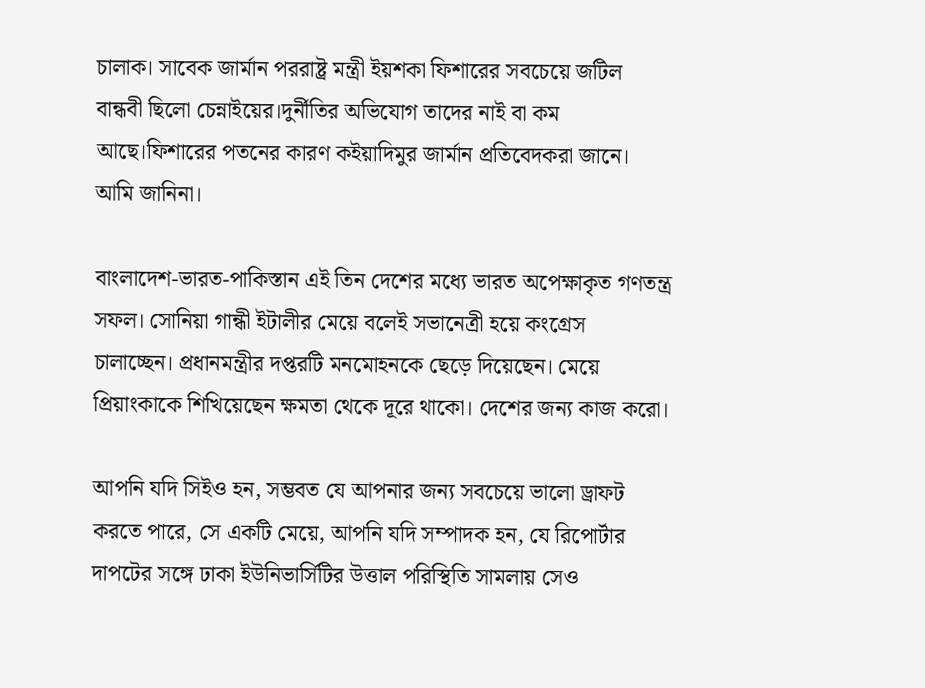চালাক। সাবেক জার্মান পররাষ্ট্র মন্ত্রী ইয়শকা ফিশারের সবচেয়ে জটিল বান্ধবী ছিলো চেন্নাইয়ের।দুর্নীতির অভিযোগ তাদের নাই বা কম আছে।ফিশারের পতনের কারণ কইয়াদিমুর জার্মান প্রতিবেদকরা জানে। আমি জানিনা।

বাংলাদেশ-ভারত-পাকিস্তান এই তিন দেশের মধ্যে ভারত অপেক্ষাকৃত গণতন্ত্র সফল। সোনিয়া গান্ধী ইটালীর মেয়ে বলেই সভানেত্রী হয়ে কংগ্রেস চালাচ্ছেন। প্রধানমন্ত্রীর দপ্তরটি মনমোহনকে ছেড়ে দিয়েছেন। মেয়ে প্রিয়াংকাকে শিখিয়েছেন ক্ষমতা থেকে দূরে থাকো। দেশের জন্য কাজ করো।

আপনি যদি সিইও হন, সম্ভবত যে আপনার জন্য সবচেয়ে ভালো ড্রাফট করতে পারে, সে একটি মেয়ে, আপনি যদি সম্পাদক হন, যে রিপোর্টার দাপটের সঙ্গে ঢাকা ইউনিভার্সিটির উত্তাল পরিস্থিতি সামলায় সেও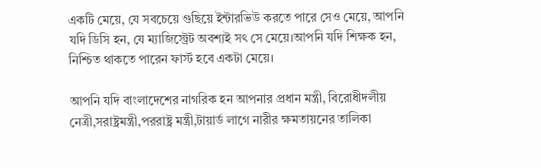একটি মেয়ে, যে সবচেয়ে গুছিয়ে ইন্টারভিউ করতে পারে সেও মেয়ে, আপনি যদি ডিসি হন, যে ম্যাজিস্ট্রেট অবশ্যই সৎ সে মেয়ে।আপনি যদি শিক্ষক হন, নিশ্চিত থাকতে পারেন ফার্স্ট হবে একটা মেয়ে।

আপনি যদি বাংলাদেশের নাগরিক হন আপনার প্রধান মন্ত্রী, বিরোধীদলীয় নেত্রী,সরাষ্ট্রমন্ত্রী,পররাষ্ট্র মন্ত্রী,টায়ার্ড লাগে নারীর ক্ষমতায়নের তালিকা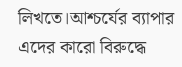লিখতে।আশ্চর্যের ব্যাপার এদের কারো বিরুদ্ধে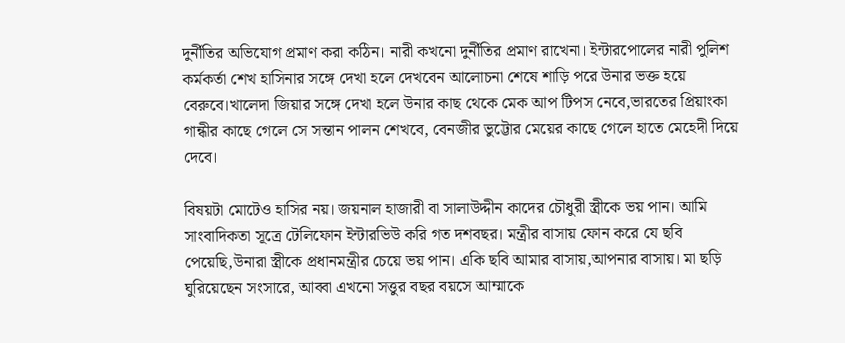দুর্নীতির অভিযোগ প্রমাণ করা কঠিন। নারী কখনো দুর্নীতির প্রমাণ রাখেনা। ইন্টারপোলের নারী পুলিশ কর্মকর্তা শেখ হাসিনার সঙ্গে দেখা হলে দেখবেন আলোচনা শেষে শাড়ি পরে উনার ভক্ত হয়ে বেরুবে।খালেদা জিয়ার সঙ্গে দেখা হলে উনার কাছ থেকে মেক আপ টিপস নেবে,ভারতের প্রিয়াংকা গান্ধীর কাছে গেলে সে সন্তান পালন শেখবে, বেনজীর ভুট্টোর মেয়ের কাছে গেলে হাতে মেহেদী দিয়ে দেবে।

বিষয়টা মোটেও হাসির নয়। জয়নাল হাজারী বা সালাউদ্দীন কাদের চৌধুরী স্ত্রীকে ভয় পান। আমি সাংবাদিকতা সূত্রে টেলিফোন ইন্টারভিউ করি গত দশবছর। মন্ত্রীর বাসায় ফোন করে যে ছবি পেয়েছি,উনারা স্ত্রীকে প্রধানমন্ত্রীর চেয়ে ভয় পান। একি ছবি আমার বাসায়,আপনার বাসায়। মা ছড়ি ঘুরিয়েছেন সংসারে, আব্বা এখনো সত্তুর বছর বয়সে আম্মাকে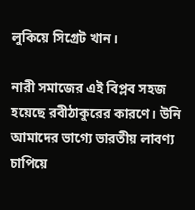লুকিয়ে সিগ্রেট খান।

নারী সমাজের এই বিপ্লব সহজ হয়েছে রবীঠাকুরের কারণে। উনি আমাদের ভাগ্যে ভারতীয় লাবণ্য চাপিয়ে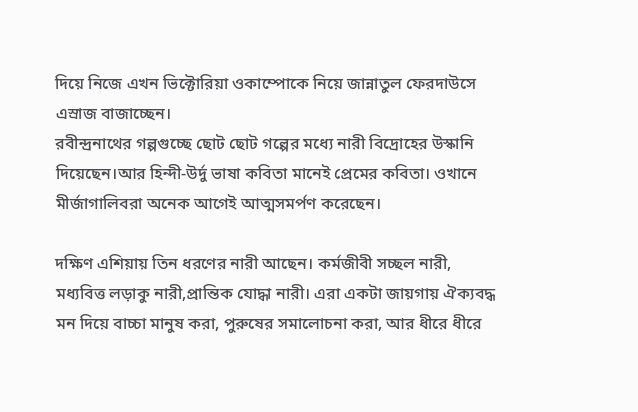দিয়ে নিজে এখন ভিক্টোরিয়া ওকাম্পোকে নিয়ে জান্নাতুল ফেরদাউসে এস্রাজ বাজাচ্ছেন।
রবীন্দ্রনাথের গল্পগুচ্ছে ছোট ছোট গল্পের মধ্যে নারী বিদ্রোহের উস্কানি দিয়েছেন।আর হিন্দী-উর্দু ভাষা কবিতা মানেই প্রেমের কবিতা। ওখানে মীর্জাগালিবরা অনেক আগেই আত্মসমর্পণ করেছেন।

দক্ষিণ এশিয়ায় তিন ধরণের নারী আছেন। কর্মজীবী সচ্ছল নারী, মধ্যবিত্ত লড়াকু নারী,প্রান্তিক যোদ্ধা নারী। এরা একটা জায়গায় ঐক্যবদ্ধ মন দিয়ে বাচ্চা মানুষ করা, পুরুষের সমালোচনা করা, আর ধীরে ধীরে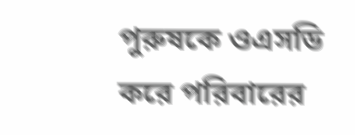পুরুষকে ওএসডি করে পরিবারের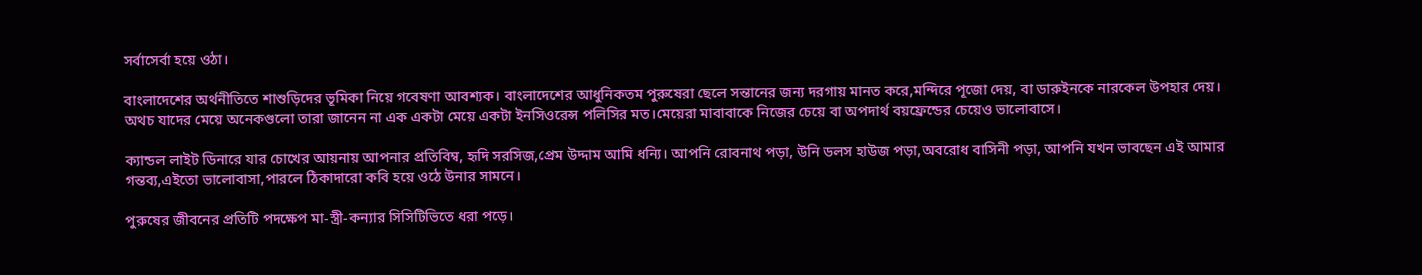সর্বাসের্বা হয়ে ওঠা।

বাংলাদেশের অর্থনীতিতে শাশুড়িদের ভূমিকা নিয়ে গবেষণা আবশ্যক। বাংলাদেশের আধুনিকতম পুরুষেরা ছেলে সন্তানের জন্য দরগায় মানত করে,মন্দিরে পূজো দেয়, বা ডারুইনকে নারকেল উপহার দেয়। অথচ যাদের মেয়ে অনেকগুলো তারা জানেন না এক একটা মেয়ে একটা ইনসিওরেন্স পলিসির মত।মেয়েরা মাবাবাকে নিজের চেয়ে বা অপদার্থ বয়ফ্রেন্ডের চেয়েও ভালোবাসে।

ক্যান্ডল লাইট ডিনারে যার চোখের আয়নায় আপনার প্রতিবিম্ব, হৃদি সরসিজ,প্রেম উদ্দাম আমি ধন্যি। আপনি রোবনাথ পড়া, উনি ডলস হাউজ পড়া,অবরোধ বাসিনী পড়া, আপনি যখন ভাবছেন এই আমার গন্তব্য,এইতো ভালোবাসা,পারলে ঠিকাদারো কবি হয়ে ওঠে উনার সামনে।

পুরুষের জীবনের প্রতিটি পদক্ষেপ মা-স্ত্রী-কন্যার সিসিটিভিতে ধরা পড়ে।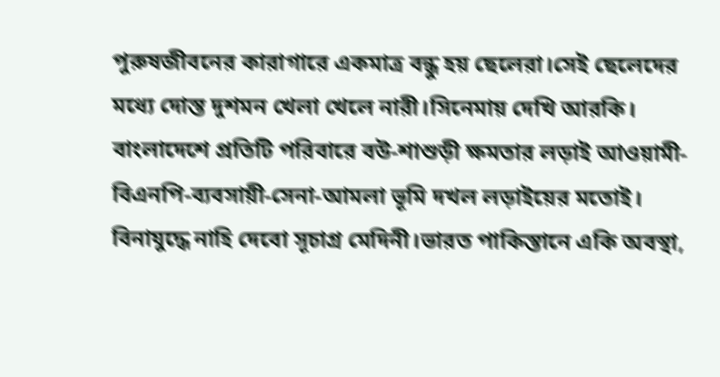পুরুষজীবনের কারাগারে একমাত্র বন্ধু হয় ছেলেরা।সেই ছেলেদের মধ্যে দোস্ত দুশমন খেলা খেলে নারী।সিনেমায় দেখি আরকি।
বাংলাদেশে প্রতিটি পরিবারে বউ-শাশুড়ী ক্ষমতার লড়াই আওয়ামী-বিএনপি-ব্যবসায়ী-সেনা-আমলা ভূমি দখল লড়াইয়ের মতোই। বিনাযুদ্ধে নাহি দেবো সূচাগ্র মেদিনী।ভারত পাকিস্তানে একি অবস্থা,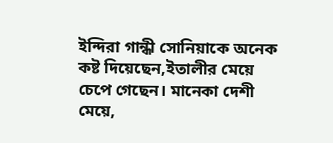ইন্দিরা গান্ধী সোনিয়াকে অনেক কষ্ট দিয়েছেন,ইতালীর মেয়ে চেপে গেছেন। মানেকা দেশী মেয়ে,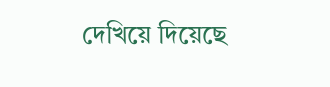দেখিয়ে দিয়েছে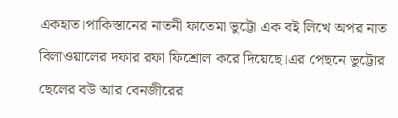একহাত।পাকিস্তানের নাতনী ফাতেমা ভুট্টো এক বই লিখে অপর নাত বিলাওয়ালের দফার রফা ফিশ্রোল করে দিয়েছে।এর পেছনে ভুট্টোর ছেলের বউ আর বেনজীরের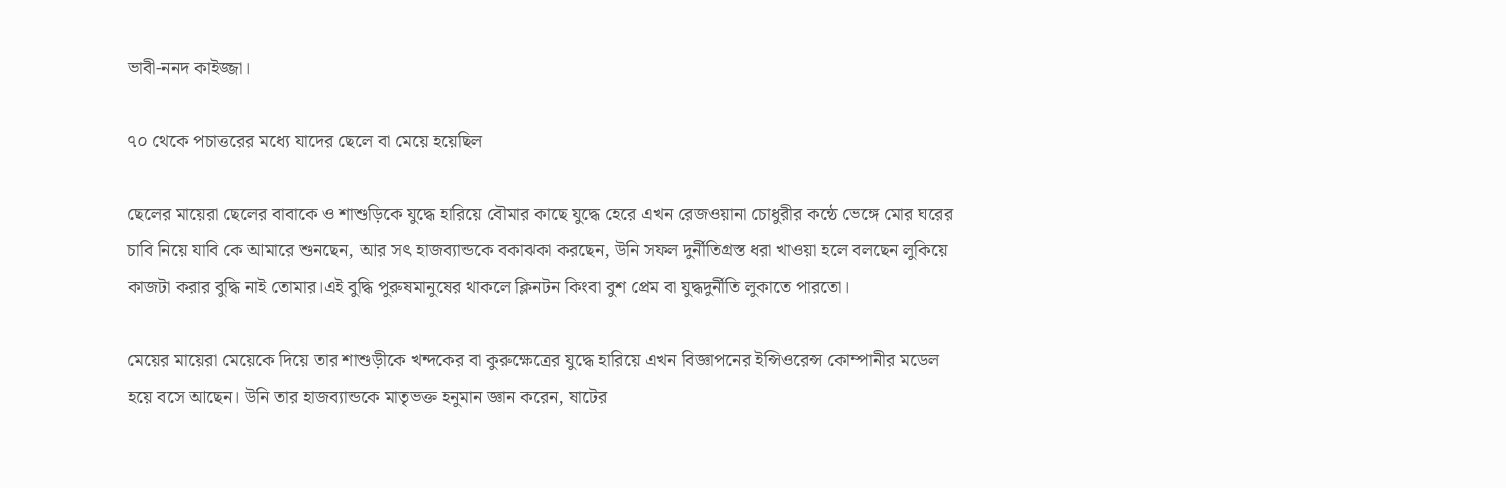ভাবী-ননদ কাইজ্জা।

৭০ থেকে পচাত্তরের মধ্যে যাদের ছেলে বা মেয়ে হয়েছিল

ছেলের মায়েরা ছেলের বাবাকে ও শাশুড়িকে যুদ্ধে হারিয়ে বৌমার কাছে যুদ্ধে হেরে এখন রেজওয়ানা চোধুরীর কন্ঠে ভেঙ্গে মোর ঘরের চাবি নিয়ে যাবি কে আমারে শুনছেন, আর সৎ হাজব্যান্ডকে বকাঝকা করছেন, উনি সফল দুর্নীতিগ্রস্ত ধরা খাওয়া হলে বলছেন লুকিয়ে কাজটা করার বুদ্ধি নাই তোমার।এই বুদ্ধি পুরুষমানুষের থাকলে ক্লিনটন কিংবা বুশ প্রেম বা যুদ্ধদুর্নীতি লুকাতে পারতো।

মেয়ের মায়েরা মেয়েকে দিয়ে তার শাশুড়ীকে খন্দকের বা কুরুক্ষেত্রের যুদ্ধে হারিয়ে এখন বিজ্ঞাপনের ইন্সিওরেন্স কোম্পানীর মডেল হয়ে বসে আছেন। উনি তার হাজব্যান্ডকে মাতৃভক্ত হনুমান জ্ঞান করেন, ষাটের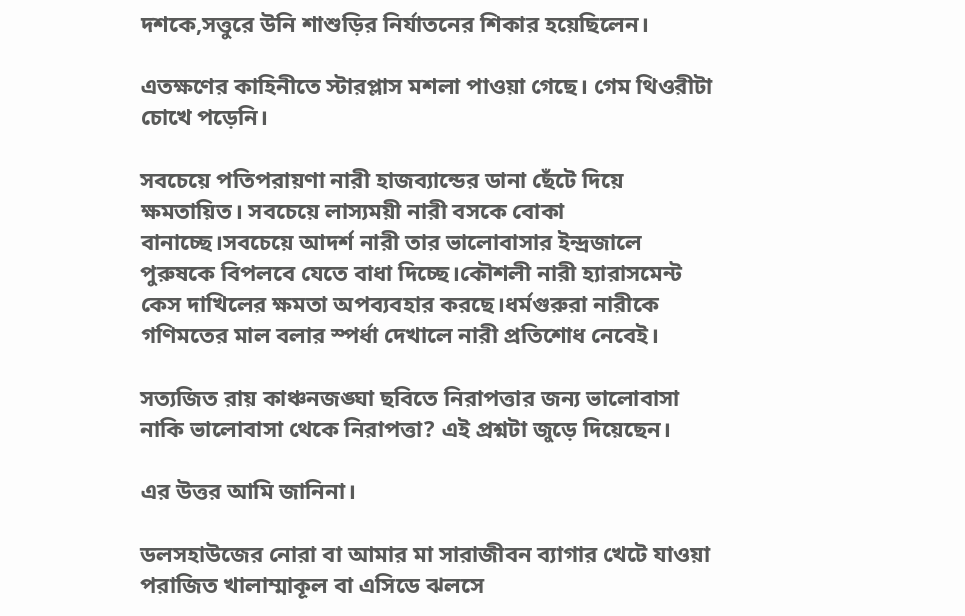দশকে,সত্তুরে উনি শাশুড়ির নির্যাতনের শিকার হয়েছিলেন।

এতক্ষণের কাহিনীতে স্টারপ্লাস মশলা পাওয়া গেছে। গেম থিওরীটা চোখে পড়েনি।

সবচেয়ে পতিপরায়ণা নারী হাজব্যান্ডের ডানা ছেঁটে দিয়ে ক্ষমতায়িত। সবচেয়ে লাস্যময়ী নারী বসকে বোকা বানাচ্ছে।সবচেয়ে আদর্শ নারী তার ভালোবাসার ইন্দ্রজালে পুরুষকে বিপলবে যেতে বাধা দিচ্ছে।কৌশলী নারী হ্যারাসমেন্ট কেস দাখিলের ক্ষমতা অপব্যবহার করছে।ধর্মগুরুরা নারীকে গণিমতের মাল বলার স্পর্ধা দেখালে নারী প্রতিশোধ নেবেই।

সত্যজিত রায় কাঞ্চনজঙ্ঘা ছবিতে নিরাপত্তার জন্য ভালোবাসা নাকি ভালোবাসা থেকে নিরাপত্তা? এই প্রশ্নটা জুড়ে দিয়েছেন।

এর উত্তর আমি জানিনা।

ডলসহাউজের নোরা বা আমার মা সারাজীবন ব্যাগার খেটে যাওয়া পরাজিত খালাম্মাকূল বা এসিডে ঝলসে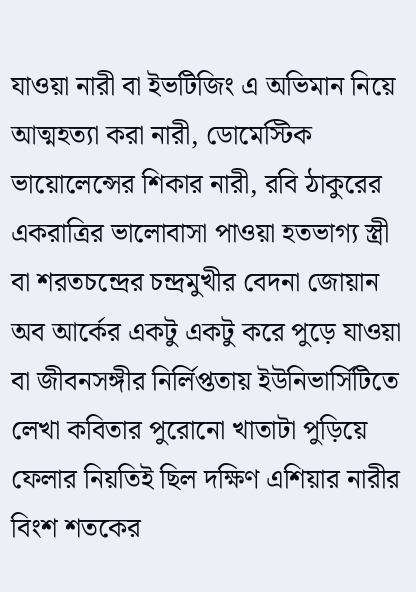যাওয়া নারী বা ইভটিজিং এ অভিমান নিয়ে আত্মহত্যা করা নারী, ডোমেস্টিক ভায়োলেন্সের শিকার নারী, রবি ঠাকুরের একরাত্রির ভালোবাসা পাওয়া হতভাগ্য স্ত্রী বা শরতচন্দ্রের চন্দ্রমুখীর বেদনা জোয়ান অব আর্কের একটু একটু করে পুড়ে যাওয়া বা জীবনসঙ্গীর নির্লিপ্ততায় ইউনিভার্সিটিতে লেখা কবিতার পুরোনো খাতাটা পুড়িয়ে ফেলার নিয়তিই ছিল দক্ষিণ এশিয়ার নারীর বিংশ শতকের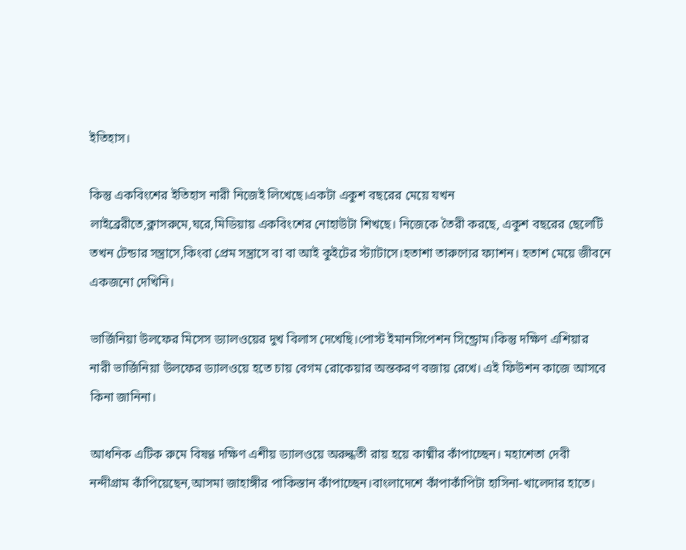ইতিহাস।

কিন্তু একবিংশের ইতিহাস নারী নিজেই লিখেছে।একটা একুশ বছরের মেয়ে যখন লাইব্রেরীতে,ক্লাসরুমে,ঘরে,মিডিয়ায় একবিংশের নোহাউটা শিখছে। নিজেকে তৈরী করছে, একুশ বছরের ছেলেটি তখন টেন্ডার সন্ত্রাসে,কিংবা প্রেম সন্ত্রাসে বা বা আই কুইটের স্ট্যাটাসে।হতাশা তারুণ্যের ফ্যাশন। হতাশ মেয়ে জীবনে একজনো দেখিনি।

ভার্জিনিয়া উলফের মিসেস ড্যালওয়ের দুখ বিলাস দেখেছি।পোস্ট ইমানসিপেশন সিন্ড্রোম।কিন্তু দক্ষিণ এশিয়ার নারী ভার্জিনিয়া উলফের ড্যালওয়ে হতে চায় বেগম রোকেয়ার অন্তকরণ বজায় রেখে। এই ফিউশন কাজে আসবে কিনা জানিনা।

আধনিক এটিক রুমে বিষণ্ণ দক্ষিণ এশীয় ড্যালওয়ে অরুন্ধতী রায় হয়ে কাষ্মীর কাঁপাচ্ছেন। মহাশেতা দেবী নন্দীগ্রাম কাঁপিয়েছেন,আসমা জাহাঙ্গীর পাকিস্তান কাঁপাচ্ছেন।বাংলাদেশে কাঁপাকাঁপিটা হাসিনা-খালেদার হাতে।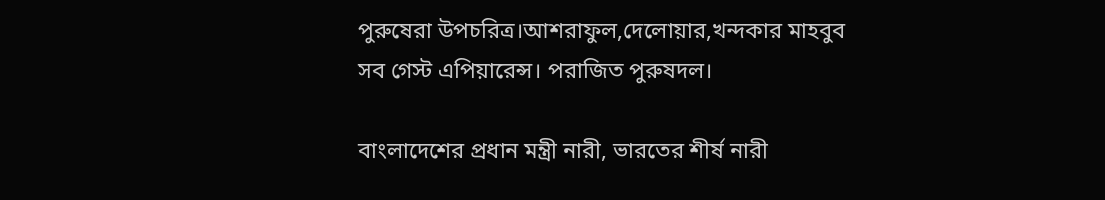পুরুষেরা উপচরিত্র।আশরাফুল,দেলোয়ার,খন্দকার মাহবুব সব গেস্ট এপিয়ারেন্স। পরাজিত পুরুষদল।

বাংলাদেশের প্রধান মন্ত্রী নারী, ভারতের শীর্ষ নারী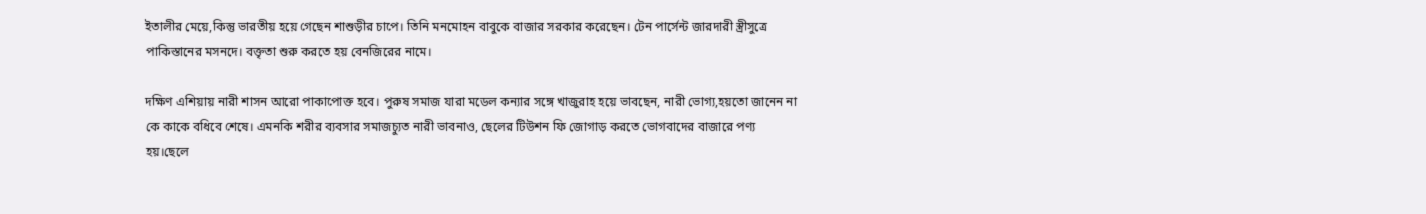ইতালীর মেয়ে,কিন্তু ভারতীয় হয়ে গেছেন শাশুড়ীর চাপে। তিনি মনমোহন বাবুকে বাজার সরকার করেছেন। টেন পার্সেন্ট জারদারী স্ত্রীসুত্রে পাকিস্তানের মসনদে। বক্তৃতা শুরু করতে হয় বেনজিরের নামে।

দক্ষিণ এশিয়ায় নারী শাসন আরো পাকাপোক্ত হবে। পুরুষ সমাজ যারা মডেল কন্যার সঙ্গে খাজুরাহ হয়ে ভাবছেন, নারী ভোগ্য,হয়তো জানেন না কে কাকে বধিবে শেষে। এমনকি শরীর ব্যবসার সমাজচ্যুত নারী ভাবনাও, ছেলের টিউশন ফি জোগাড় করতে ভোগবাদের বাজারে পণ্য হয়।ছেলে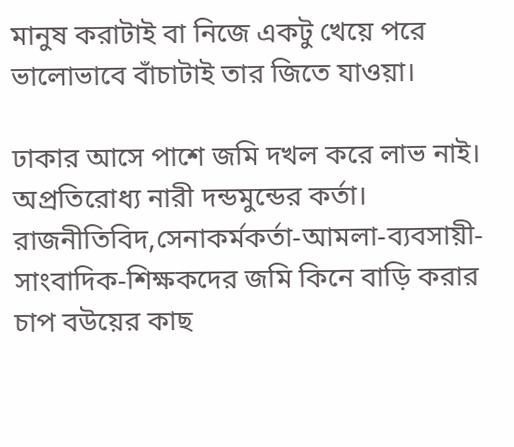মানুষ করাটাই বা নিজে একটু খেয়ে পরে ভালোভাবে বাঁচাটাই তার জিতে যাওয়া।

ঢাকার আসে পাশে জমি দখল করে লাভ নাই। অপ্রতিরোধ্য নারী দন্ডমুন্ডের কর্তা। রাজনীতিবিদ,সেনাকর্মকর্তা-আমলা-ব্যবসায়ী-সাংবাদিক-শিক্ষকদের জমি কিনে বাড়ি করার চাপ বউয়ের কাছ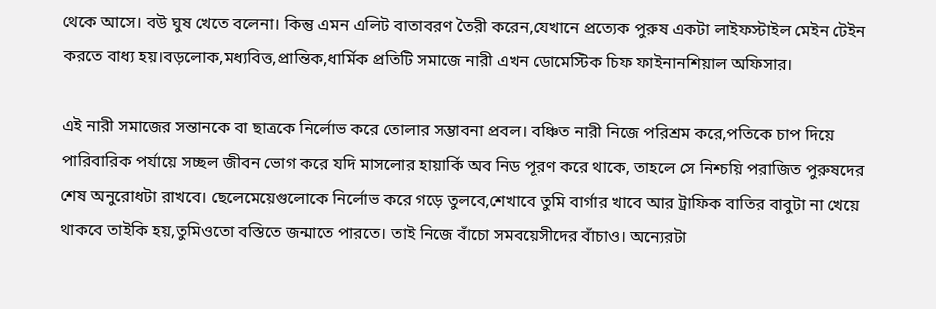থেকে আসে। বউ ঘুষ খেতে বলেনা। কিন্তু এমন এলিট বাতাবরণ তৈরী করেন,যেখানে প্রত্যেক পুরুষ একটা লাইফস্টাইল মেইন টেইন করতে বাধ্য হয়।বড়লোক,মধ্যবিত্ত,প্রান্তিক,ধার্মিক প্রতিটি সমাজে নারী এখন ডোমেস্টিক চিফ ফাইনানশিয়াল অফিসার।

এই নারী সমাজের সন্তানকে বা ছাত্রকে নির্লোভ করে তোলার সম্ভাবনা প্রবল। বঞ্চিত নারী নিজে পরিশ্রম করে,পতিকে চাপ দিয়ে পারিবারিক পর্যায়ে সচ্ছল জীবন ভোগ করে যদি মাসলোর হায়ার্কি অব নিড পূরণ করে থাকে, তাহলে সে নিশ্চয়ি পরাজিত পুরুষদের শেষ অনুরোধটা রাখবে। ছেলেমেয়েগুলোকে নির্লোভ করে গড়ে তুলবে,শেখাবে তুমি বার্গার খাবে আর ট্রাফিক বাতির বাবুটা না খেয়ে থাকবে তাইকি হয়,তুমিওতো বস্তিতে জন্মাতে পারতে। তাই নিজে বাঁচো সমবয়েসীদের বাঁচাও। অন্যেরটা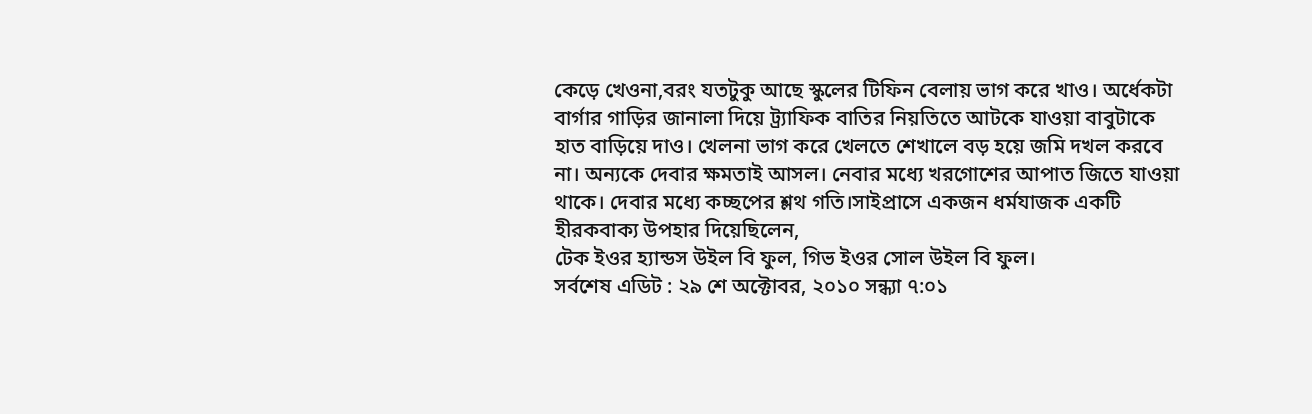কেড়ে খেওনা,বরং যতটুকু আছে স্কুলের টিফিন বেলায় ভাগ করে খাও। অর্ধেকটা বার্গার গাড়ির জানালা দিয়ে ট্র্যাফিক বাতির নিয়তিতে আটকে যাওয়া বাবুটাকে হাত বাড়িয়ে দাও। খেলনা ভাগ করে খেলতে শেখালে বড় হয়ে জমি দখল করবে না। অন্যকে দেবার ক্ষমতাই আসল। নেবার মধ্যে খরগোশের আপাত জিতে যাওয়া থাকে। দেবার মধ্যে কচ্ছপের শ্লথ গতি।সাইপ্রাসে একজন ধর্মযাজক একটি হীরকবাক্য উপহার দিয়েছিলেন,
টেক ইওর হ্যান্ডস উইল বি ফুল, গিভ ইওর সোল উইল বি ফুল।
সর্বশেষ এডিট : ২৯ শে অক্টোবর, ২০১০ সন্ধ্যা ৭:০১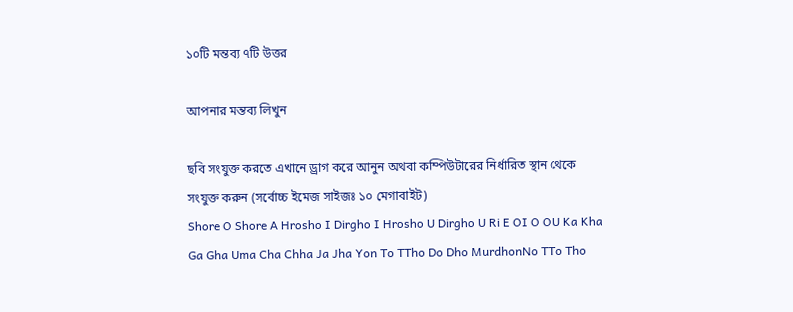১০টি মন্তব্য ৭টি উত্তর

আপনার মন্তব্য লিখুন

ছবি সংযুক্ত করতে এখানে ড্রাগ করে আনুন অথবা কম্পিউটারের নির্ধারিত স্থান থেকে সংযুক্ত করুন (সর্বোচ্চ ইমেজ সাইজঃ ১০ মেগাবাইট)
Shore O Shore A Hrosho I Dirgho I Hrosho U Dirgho U Ri E OI O OU Ka Kha Ga Gha Uma Cha Chha Ja Jha Yon To TTho Do Dho MurdhonNo TTo Tho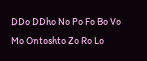DDo DDho No Po Fo Bo Vo Mo Ontoshto Zo Ro Lo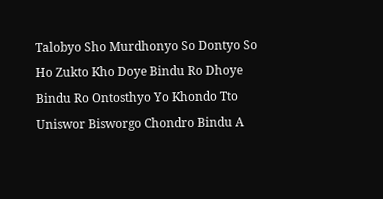Talobyo Sho Murdhonyo So Dontyo So Ho Zukto Kho Doye Bindu Ro Dhoye Bindu Ro Ontosthyo Yo Khondo Tto Uniswor Bisworgo Chondro Bindu A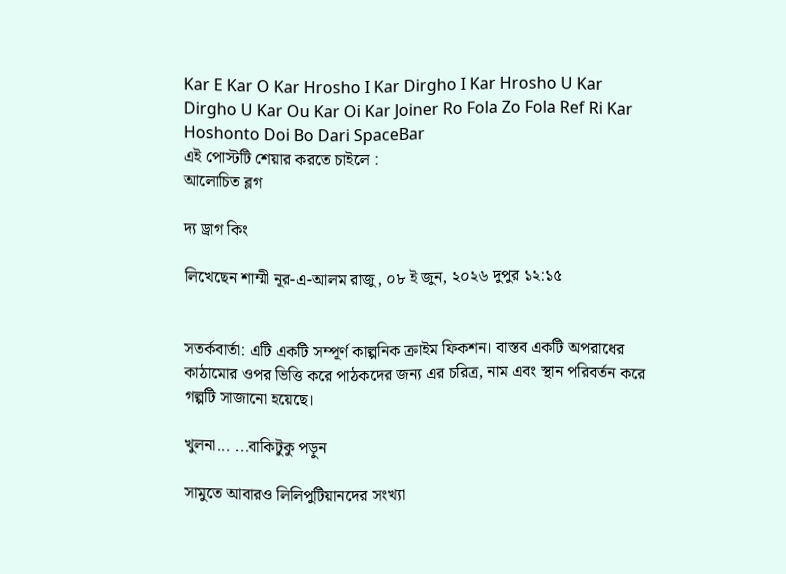Kar E Kar O Kar Hrosho I Kar Dirgho I Kar Hrosho U Kar Dirgho U Kar Ou Kar Oi Kar Joiner Ro Fola Zo Fola Ref Ri Kar Hoshonto Doi Bo Dari SpaceBar
এই পোস্টটি শেয়ার করতে চাইলে :
আলোচিত ব্লগ

দ্য ড্রাগ কিং

লিখেছেন শাম্মী নূর-এ-আলম রাজু, ০৮ ই জুন, ২০২৬ দুপুর ১২:১৫


সতর্কবার্তা: এটি একটি সম্পূর্ণ কাল্পনিক ক্রাইম ফিকশন। বাস্তব একটি অপরাধের কাঠামোর ওপর ভিত্তি করে পাঠকদের জন্য এর চরিত্র, নাম এবং স্থান পরিবর্তন করে গল্পটি সাজানো হয়েছে।

খুলনা... ...বাকিটুকু পড়ুন

সামুতে আবারও লিলিপুটিয়ানদের সংখ্যা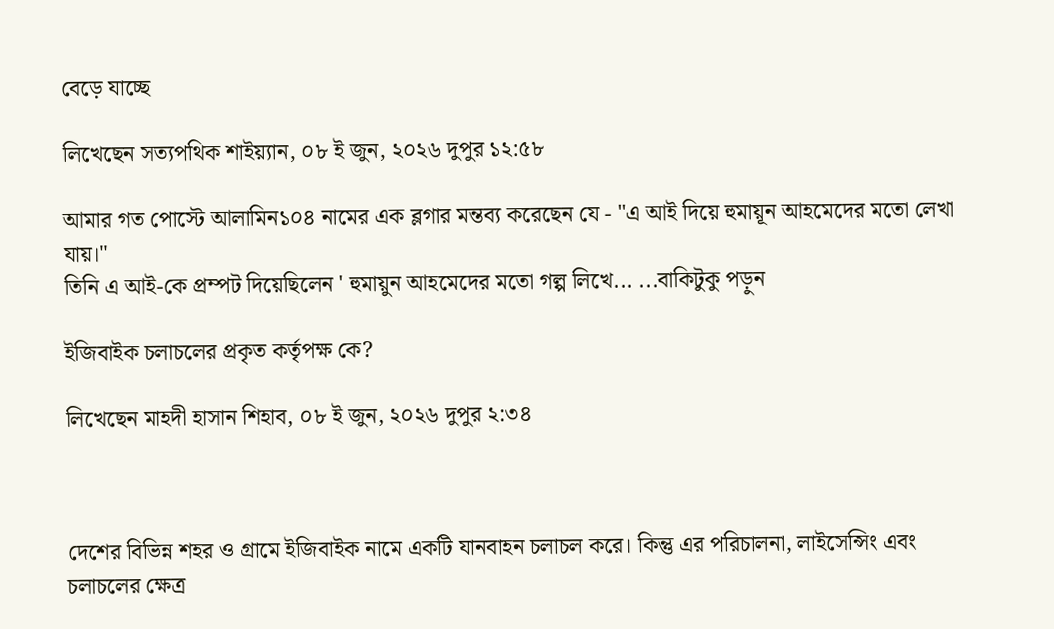বেড়ে যাচ্ছে

লিখেছেন সত্যপথিক শাইয়্যান, ০৮ ই জুন, ২০২৬ দুপুর ১২:৫৮

আমার গত পোস্টে আলামিন১০৪ নামের এক ব্লগার মন্তব্য করেছেন যে - "এ আই দিয়ে হুমায়ূন আহমেদের মতো লেখা যায়।"
তিনি এ আই-কে প্রম্পট দিয়েছিলেন ' হুমায়ুন আহমেদের মতো গল্প লিখে... ...বাকিটুকু পড়ুন

ইজিবাইক চলাচলের প্রকৃত কর্তৃপক্ষ কে?

লিখেছেন মাহদী হাসান শিহাব, ০৮ ই জুন, ২০২৬ দুপুর ২:৩৪



দেশের বিভিন্ন শহর ও গ্রামে ইজিবাইক নামে একটি যানবাহন চলাচল করে। কিন্তু এর পরিচালনা, লাইসেন্সিং এবং চলাচলের ক্ষেত্র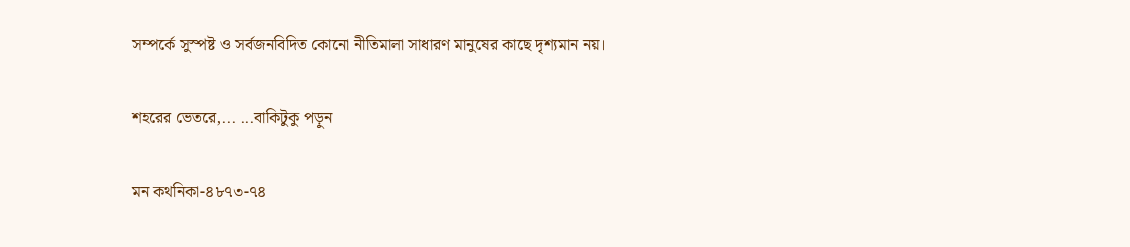সম্পর্কে সুস্পষ্ট ও সর্বজনবিদিত কোনো নীতিমালা সাধারণ মানুষের কাছে দৃশ্যমান নয়।

শহরের ভেতরে,... ...বাকিটুকু পড়ুন

মন কথনিকা-৪৮৭৩-৭৪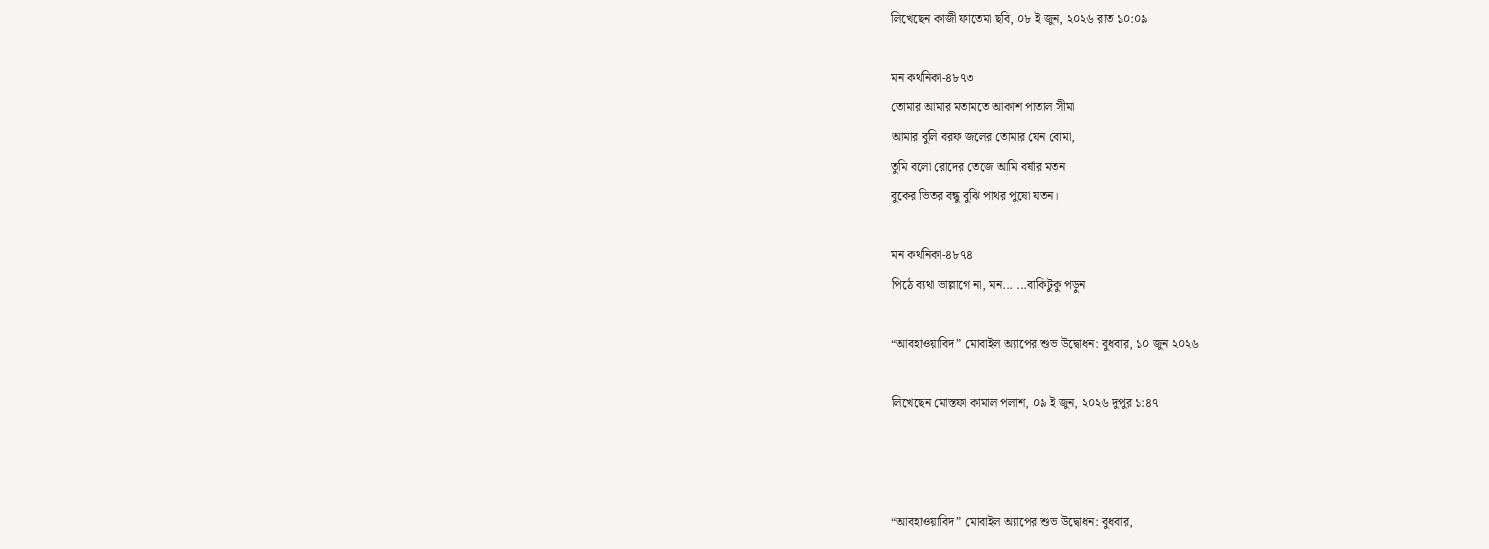লিখেছেন কাজী ফাতেমা ছবি, ০৮ ই জুন, ২০২৬ রাত ১০:০৯

মন কথনিকা-৪৮৭৩
তোমার আমার মতামতে আকাশ পাতাল সীমা
আমার বুলি বরফ জলের তোমার যেন বোমা,
তুমি বলো রোদের তেজে আমি বর্ষার মতন
বুকের ভিতর বন্ধু বুঝি পাথর পুষো যতন।

মন কথনিকা-৪৮৭৪
পিঠে ব্যথা ভাল্লাগে না, মন... ...বাকিটুকু পড়ুন

“আবহাওয়াবিদ” মোবাইল অ্যাপের শুভ উদ্বোধন: বুধবার, ১০ জুন ২০২৬

লিখেছেন মোস্তফা কামাল পলাশ, ০৯ ই জুন, ২০২৬ দুপুর ১:৪৭



“আবহাওয়াবিদ” মোবাইল অ্যাপের শুভ উদ্বোধন: বুধবার,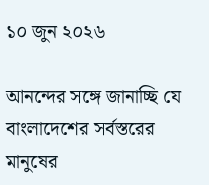১০ জুন ২০২৬

আনন্দের সঙ্গে জানাচ্ছি যে বাংলাদেশের সর্বস্তরের মানুষের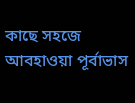কাছে সহজে আবহাওয়া পূর্বাভাস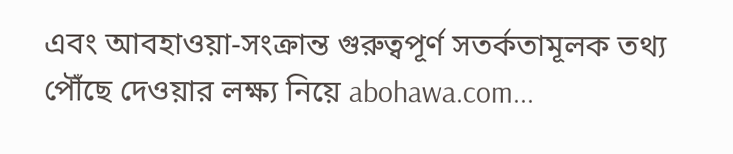এবং আবহাওয়া-সংক্রান্ত গুরুত্বপূর্ণ সতর্কতামূলক তথ্য পৌঁছে দেওয়ার লক্ষ্য নিয়ে abohawa.com...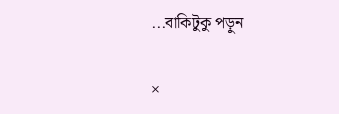...বাকিটুকু পড়ুন

×